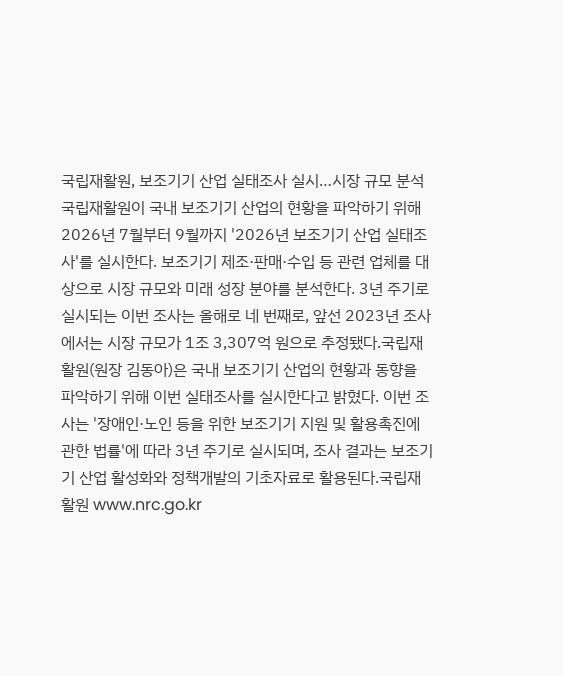국립재활원, 보조기기 산업 실태조사 실시…시장 규모 분석
국립재활원이 국내 보조기기 산업의 현황을 파악하기 위해 2026년 7월부터 9월까지 '2026년 보조기기 산업 실태조사'를 실시한다. 보조기기 제조·판매·수입 등 관련 업체를 대상으로 시장 규모와 미래 성장 분야를 분석한다. 3년 주기로 실시되는 이번 조사는 올해로 네 번째로, 앞선 2023년 조사에서는 시장 규모가 1조 3,307억 원으로 추정됐다.국립재활원(원장 김동아)은 국내 보조기기 산업의 현황과 동향을 파악하기 위해 이번 실태조사를 실시한다고 밝혔다. 이번 조사는 '장애인·노인 등을 위한 보조기기 지원 및 활용촉진에 관한 법률'에 따라 3년 주기로 실시되며, 조사 결과는 보조기기 산업 활성화와 정책개발의 기초자료로 활용된다.국립재활원 www.nrc.go.kr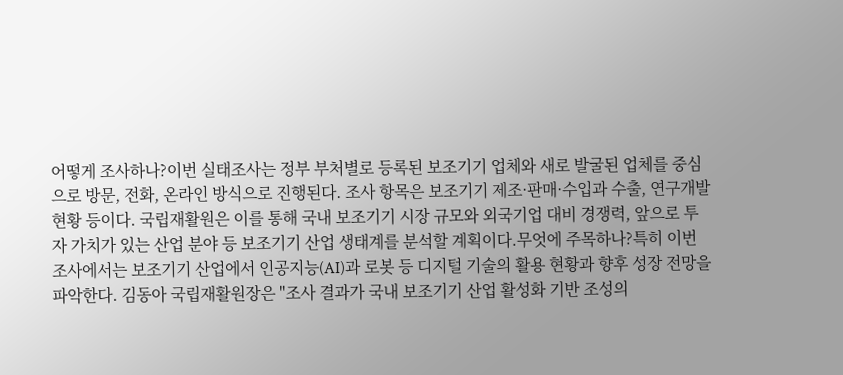어떻게 조사하나?이번 실태조사는 정부 부처별로 등록된 보조기기 업체와 새로 발굴된 업체를 중심으로 방문, 전화, 온라인 방식으로 진행된다. 조사 항목은 보조기기 제조·판매·수입과 수출, 연구개발 현황 등이다. 국립재활원은 이를 통해 국내 보조기기 시장 규모와 외국기업 대비 경쟁력, 앞으로 투자 가치가 있는 산업 분야 등 보조기기 산업 생태계를 분석할 계획이다.무엇에 주목하나?특히 이번 조사에서는 보조기기 산업에서 인공지능(AI)과 로봇 등 디지털 기술의 활용 현황과 향후 성장 전망을 파악한다. 김동아 국립재활원장은 "조사 결과가 국내 보조기기 산업 활성화 기반 조성의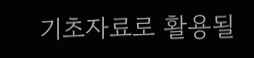기초자료로 활용될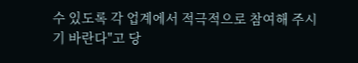수 있도록 각 업계에서 적극적으로 참여해 주시기 바란다"고 당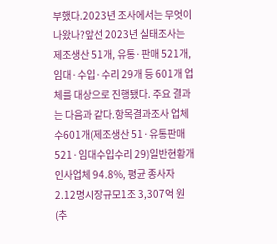부했다.2023년 조사에서는 무엇이 나왔나?앞선 2023년 실태조사는 제조생산 51개, 유통·판매 521개, 임대·수입·수리 29개 등 601개 업체를 대상으로 진행됐다. 주요 결과는 다음과 같다.항목결과조사 업체 수601개(제조생산 51·유통판매 521·임대수입수리 29)일반현황개인사업체 94.8%, 평균 종사자 2.12명시장규모1조 3,307억 원(추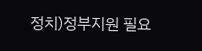정치)정부지원 필요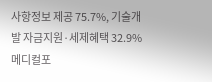사항정보 제공 75.7%, 기술개발 자금지원·세제혜택 32.9%메디컬포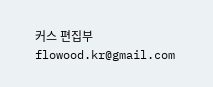커스 편집부 flowood.kr@gmail.com